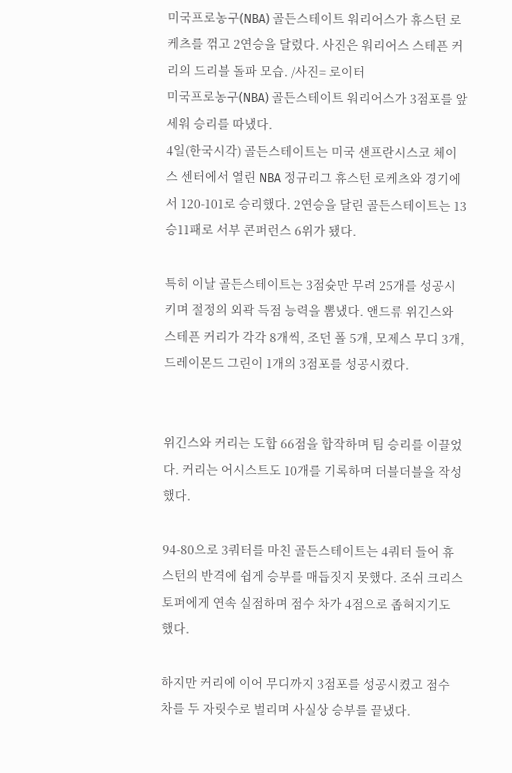미국프로농구(NBA) 골든스테이트 워리어스가 휴스턴 로케츠를 꺾고 2연승을 달렸다. 사진은 워리어스 스테픈 커리의 드리블 돌파 모습. /사진= 로이터
미국프로농구(NBA) 골든스테이트 워리어스가 3점포를 앞세워 승리를 따냈다.
4일(한국시각) 골든스테이트는 미국 샌프란시스코 체이스 센터에서 열린 NBA 정규리그 휴스턴 로케츠와 경기에서 120-101로 승리했다. 2연승을 달린 골든스테이트는 13승11패로 서부 콘퍼런스 6위가 됐다.

특히 이날 골든스테이트는 3점슛만 무려 25개를 성공시키며 절정의 외곽 득점 능력을 뽐냈다. 앤드류 위긴스와 스테픈 커리가 각각 8개씩, 조던 폴 5개, 모제스 무디 3개, 드레이몬드 그린이 1개의 3점포를 성공시켰다.


위긴스와 커리는 도합 66점을 합작하며 팀 승리를 이끌었다. 커리는 어시스트도 10개를 기록하며 더블더블을 작성했다.

94-80으로 3쿼터를 마친 골든스테이트는 4쿼터 들어 휴스턴의 반격에 쉽게 승부를 매듭짓지 못했다. 조쉬 크리스토퍼에게 연속 실점하며 점수 차가 4점으로 좁혀지기도 했다.

하지만 커리에 이어 무디까지 3점포를 성공시켰고 점수 차를 두 자릿수로 벌리며 사실상 승부를 끝냈다.